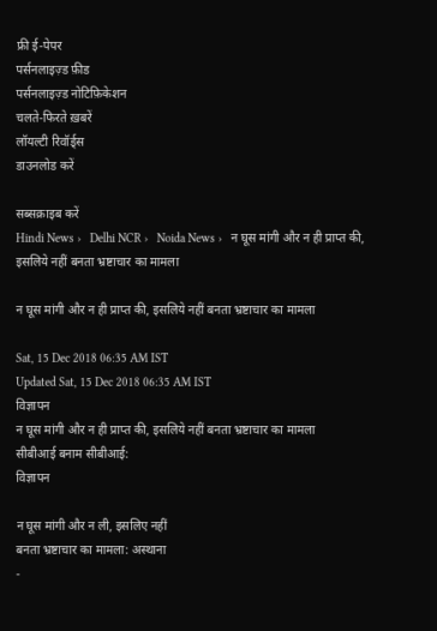फ्री ई-पेपर
पर्सनलाइज़्ड फ़ीड
पर्सनलाइज़्ड नोटिफ़िकेशन
चलते-फिरते ख़बरें
लॉयल्टी रिवॉर्ड्स
डाउनलोड करें

सब्सक्राइब करें
Hindi News ›   Delhi NCR ›   Noida News ›   न घूस मांगी और न ही प्राप्त की, इसलिये नहीं बनता भ्रष्टाचार का मामला

न घूस मांगी और न ही प्राप्त की, इसलिये नहीं बनता भ्रष्टाचार का मामला

Sat, 15 Dec 2018 06:35 AM IST
Updated Sat, 15 Dec 2018 06:35 AM IST
विज्ञापन
न घूस मांगी और न ही प्राप्त की, इसलिये नहीं बनता भ्रष्टाचार का मामला
सीबीआई बनाम सीबीआई:
विज्ञापन

न घूस मांगी और न ली, इसलिए नहीं
बनता भ्रष्टाचार का मामला: अस्थाना
-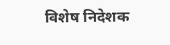विशेष निदेशक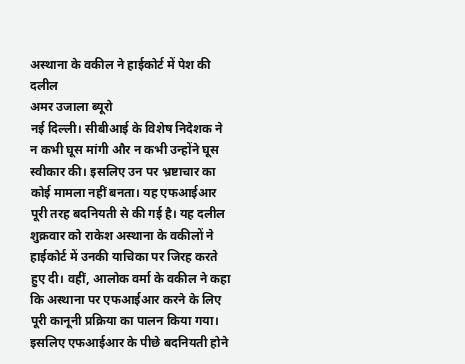अस्थाना के वकील ने हाईकोर्ट में पेश की दलील
अमर उजाला ब्यूरो
नई दिल्ली। सीबीआई के विशेष निदेशक ने न कभी घूस मांगी और न कभी उन्होंने घूस स्वीकार की। इसलिए उन पर भ्रष्टाचार का कोई मामला नहीं बनता। यह एफआईआर पूरी तरह बदनियती से की गई है। यह दलील शुक्रवार को राकेश अस्थाना के वकीलों ने हाईकोर्ट में उनकी याचिका पर जिरह करते हुए दी। वहीं, आलोक वर्मा के वकील ने कहा कि अस्थाना पर एफआईआर करने के लिए पूरी कानूनी प्रक्रिया का पालन किया गया। इसलिए एफआईआर के पीछे बदनियती होने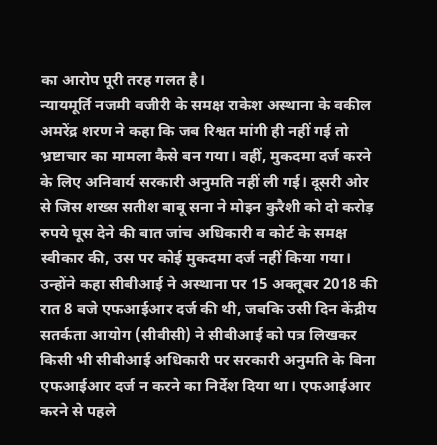का आरोप पूरी तरह गलत है।
न्यायमूर्ति नजमी वजीरी के समक्ष राकेश अस्थाना के वकील अमरेंद्र शरण ने कहा कि जब रिश्वत मांगी ही नहीं गई तो भ्रष्टाचार का मामला कैसे बन गया। वहीं, मुकदमा दर्ज करने के लिए अनिवार्य सरकारी अनुमति नहीं ली गई। दूसरी ओर से जिस शख्स सतीश बाबू सना ने मोइन कुरैशी को दो करोड़ रुपये घूस देने की बात जांच अधिकारी व कोर्ट के समक्ष स्वीकार की, उस पर कोई मुकदमा दर्ज नहीं किया गया। उन्होंने कहा सीबीआई ने अस्थाना पर 15 अक्तूबर 2018 की रात 8 बजे एफआईआर दर्ज की थी, जबकि उसी दिन केंद्रीय सतर्कता आयोग (सीवीसी) ने सीबीआई को पत्र लिखकर किसी भी सीबीआई अधिकारी पर सरकारी अनुमति के बिना एफआईआर दर्ज न करने का निर्देश दिया था। एफआईआर करने से पहले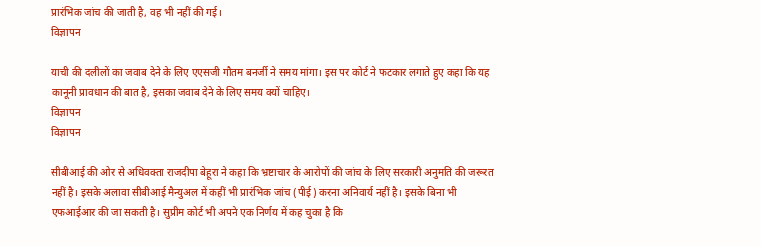प्रारंभिक जांच की जाती है, वह भी नहीं की गई।
विज्ञापन

याची की दलीलों का जवाब देने के लिए एएसजी गौतम बनर्जी ने समय मांगा। इस पर कोर्ट ने फटकार लगाते हुए कहा कि यह कानूनी प्रावधान की बात है, इसका जवाब देने के लिए समय क्यों चाहिए।
विज्ञापन
विज्ञापन

सीबीआई की ओर से अधिवक्ता राजदीपा बेहूरा ने कहा कि भ्रष्टाचार के आरोपों की जांच के लिए सरकारी अनुमति की जरूरत नहीं है। इसके अलावा सीबीआई मैन्युअल में कहीं भी प्रारंभिक जांच (पीई) करना अनिवार्य नहीं है। इसके बिना भी एफआईआर की जा सकती है। सुप्रीम कोर्ट भी अपने एक निर्णय में कह चुका है कि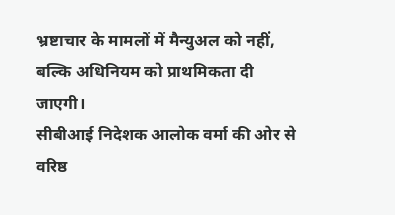भ्रष्टाचार के मामलों में मैन्युअल को नहीं, बल्कि अधिनियम को प्राथमिकता दी जाएगी।
सीबीआई निदेशक आलोक वर्मा की ओर से वरिष्ठ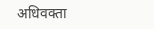अधिवक्ता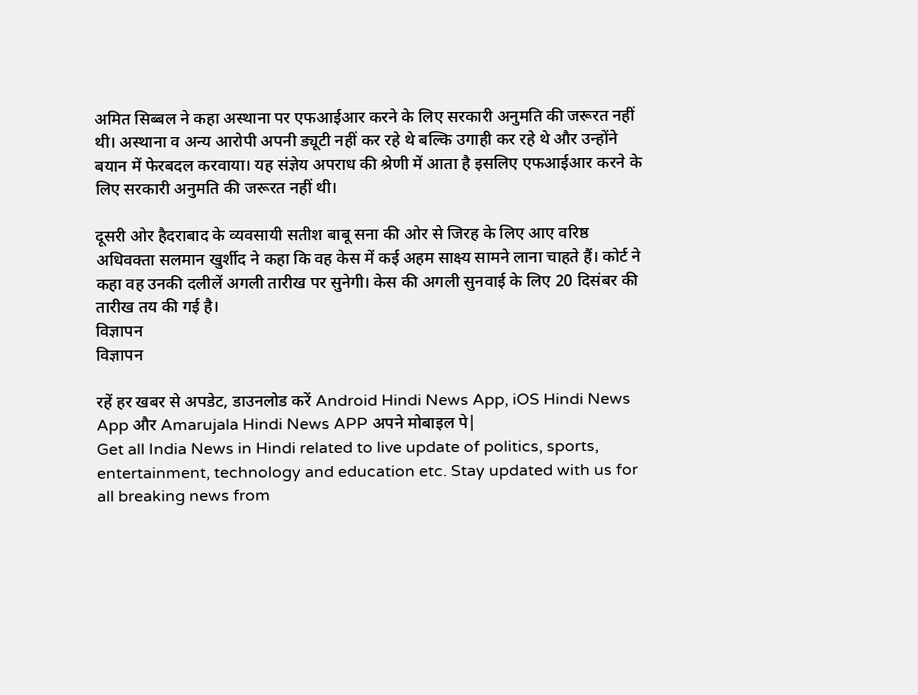अमित सिब्बल ने कहा अस्थाना पर एफआईआर करने के लिए सरकारी अनुमति की जरूरत नहीं थी। अस्थाना व अन्य आरोपी अपनी ड्यूटी नहीं कर रहे थे बल्कि उगाही कर रहे थे और उन्होंने बयान में फेरबदल करवाया। यह संज्ञेय अपराध की श्रेणी में आता है इसलिए एफआईआर करने के लिए सरकारी अनुमति की जरूरत नहीं थी।

दूसरी ओर हैदराबाद के व्यवसायी सतीश बाबू सना की ओर से जिरह के लिए आए वरिष्ठ अधिवक्ता सलमान खुर्शीद ने कहा कि वह केस में कई अहम साक्ष्य सामने लाना चाहते हैं। कोर्ट ने कहा वह उनकी दलीलें अगली तारीख पर सुनेगी। केस की अगली सुनवाई के लिए 20 दिसंबर की तारीख तय की गई है।
विज्ञापन
विज्ञापन

रहें हर खबर से अपडेट, डाउनलोड करें Android Hindi News App, iOS Hindi News App और Amarujala Hindi News APP अपने मोबाइल पे|
Get all India News in Hindi related to live update of politics, sports, entertainment, technology and education etc. Stay updated with us for all breaking news from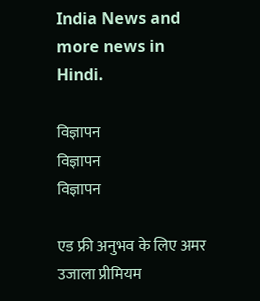India News and more news in Hindi.

विज्ञापन
विज्ञापन
विज्ञापन

एड फ्री अनुभव के लिए अमर उजाला प्रीमियम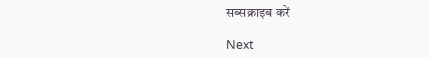सब्सक्राइब करें

Next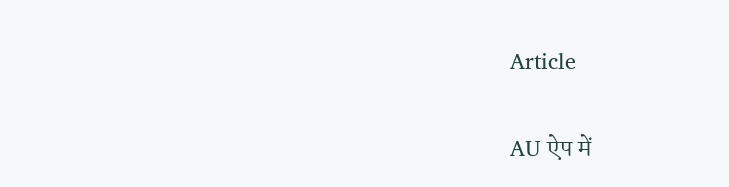Article

AU ऐप में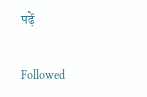पढ़ें

Followed